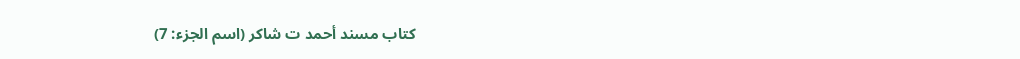كتاب مسند أحمد ت شاكر (اسم الجزء: 7)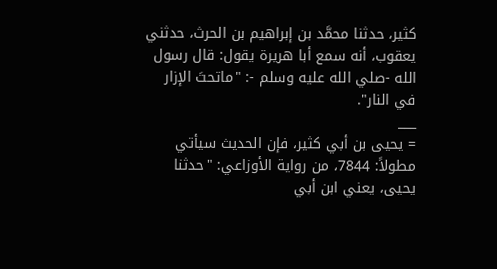كثير، حدثنا محمَّد بن إبراهيم بن الحرث، حدثني يعقوب، أنه سمع أبا هريرة يقول: قال رسول الله -صلي الله عليه وسلم -: "ماتحتَ الإزار في النار".
___
= يحيى بن أبي كثير، فإن الحديث سيأتي مطولاً: 7844، من رواية الأوزاعي: "حدثنا يحيى، يعني ابن أبي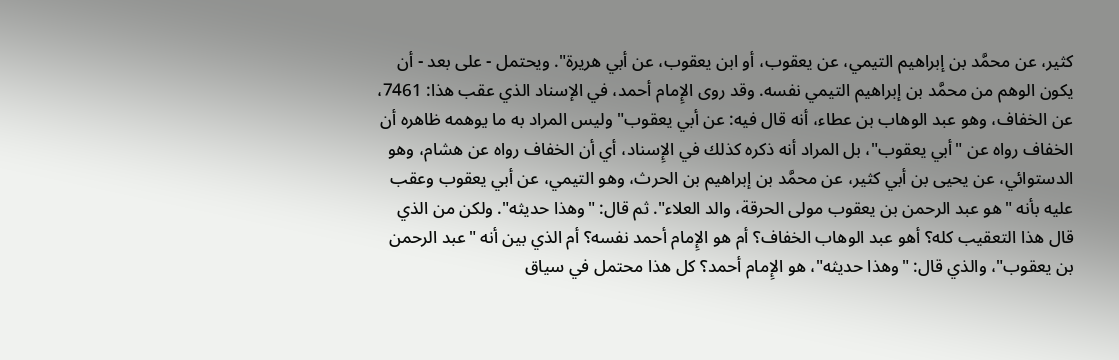كثير، عن محمَّد بن إبراهيم التيمي، عن يعقوب، أو ابن يعقوب، عن أبي هريرة". ويحتمل - على بعد - أن يكون الوهم من محمَّد بن إبراهيم التيمي نفسه. وقد روى الإِمام أحمد، في الإسناد الذي عقب هذا: 7461، عن الخفاف، وهو عبد الوهاب بن عطاء، أنه قال فيه: عن أبي يعقوب" وليس المراد به ما يوهمه ظاهره أن الخفاف رواه عن "أبي يعقوب"، بل المراد أنه ذكره كذلك في الإِسناد، أي أن الخفاف رواه عن هشام، وهو الدستوائي، عن يحيى بن أبي كثير، عن محمَّد بن إبراهيم بن الحرث، وهو التيمي، عن أبي يعقوب وعقب عليه بأنه "هو عبد الرحمن بن يعقوب مولى الحرقة، والد العلاء". ثم قال: "وهذا حديثه". ولكن من الذي قال هذا التعقيب كله؟ أهو عبد الوهاب الخفاف؟ أم هو الإِمام أحمد نفسه؟ أم الذي بين أنه "عبد الرحمن بن يعقوب"، والذي قال: "وهذا حديثه"، هو الإِمام أحمد؟ كل هذا محتمل في سياق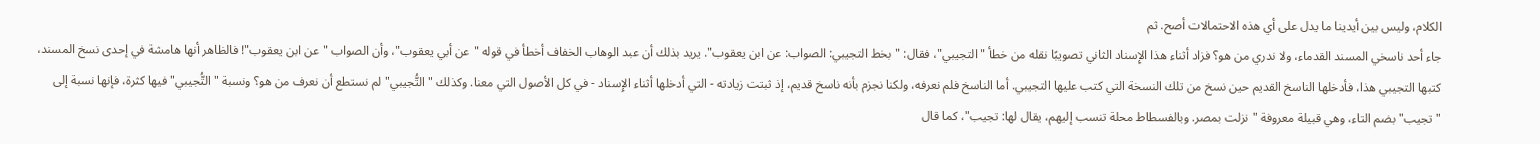الكلام، وليس بين أيدينا ما يدل على أي هذه الاحتمالات أصح. ثم
جاء أحد ناسخي المسند القدماء، ولا ندري من هو؟ فزاد أثناء هذا الإِسناد الثاني تصويبًا نقله من خطأ "التجيبي"، فقال: "بخط التجيبي: الصواب: عن ابن يعقوب". يريد بذلك أن عبد الوهاب الخفاف أخطأ في قوله "عن أبي يعقوب"، وأن الصواب "عن ابن يعقوب"! فالظاهر أنها هامشة في إحدى نسخ المسند، كتبها التجيبي هذا، فأدخلها الناسخ القديم حين نسخ من تلك النسخة التي كتب عليها التجيبي. أما الناسخ فلم نعرفه، ولكنا نجزم بأنه ناسخ قديم، إذ ثبتت زيادته - التي أدخلها أثناء الإِسناد - في كل الأصول التي معنا. وكذلك "التُّجيبي" لم نستطع أن نعرف من هو؟ ونسبة "التُّجيبي" فيها كثرة، فإنها نسبة إلى "تجيب" بضم التاء، وهي قبيلة معروفة "نزلت بمصر. وبالفسطاط محلة تنسب إليهم، يقال لها: تجيب"، كما قال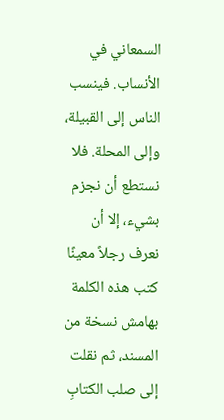السمعاني في الأنساب. فينسب الناس إلى القبيلة، وإلى المحلة. فلا نستطع أن نجزم بشيء، إلا أن نعرف رجلاً معينًا كتب هذه الكلمة بهامش نسخة من المسند، ثم نقلت إلى صلب الكتابِ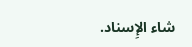شاء الإِسناد.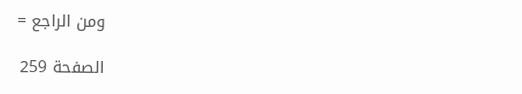ومن الراجع =

الصفحة 259